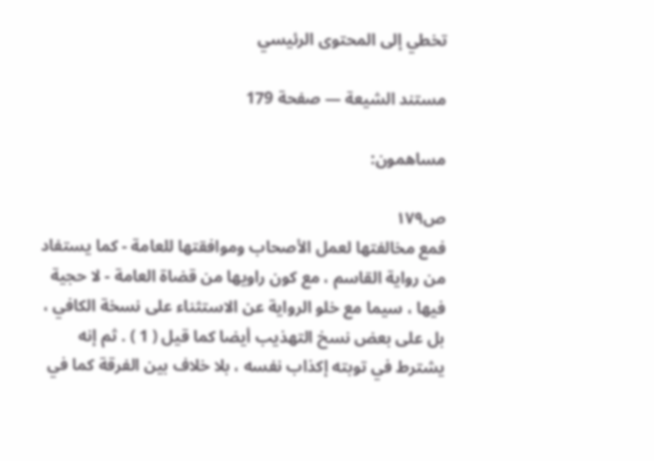تخطي إلى المحتوى الرئيسي

مستند الشيعة — صفحة 179

مساهمون:

ص١٧٩
فمع مخالفتها لعمل الأصحاب وموافقتها للعامة - كما يستفاد من رواية القاسم ، مع كون راويها من قضاة العامة - لا حجية فيها ، سيما مع خلو الرواية عن الاستثناء على نسخة الكافي ، بل على بعض نسخ التهذيب أيضا كما قيل ( 1 ) . ثم إنه يشترط في توبته إكذاب نفسه ، بلا خلاف بين الفرقة كما في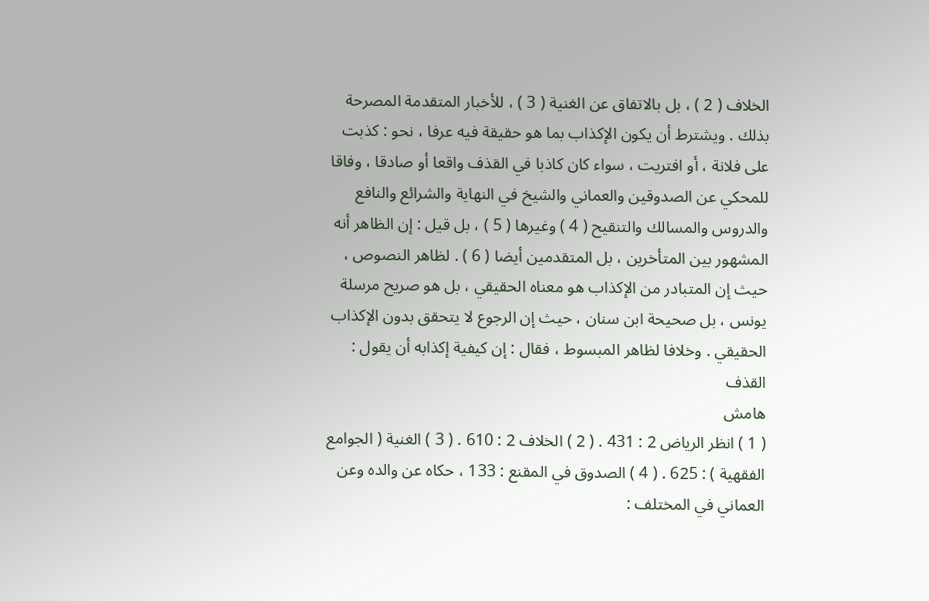الخلاف ( 2 ) ، بل بالاتفاق عن الغنية ( 3 ) ، للأخبار المتقدمة المصرحة بذلك . ويشترط أن يكون الإكذاب بما هو حقيقة فيه عرفا ، نحو : كذبت على فلانة ، أو افتريت ، سواء كان كاذبا في القذف واقعا أو صادقا ، وفاقا للمحكي عن الصدوقين والعماني والشيخ في النهاية والشرائع والنافع والدروس والمسالك والتنقيح ( 4 ) وغيرها ( 5 ) ، بل قيل : إن الظاهر أنه المشهور بين المتأخرين ، بل المتقدمين أيضا ( 6 ) . لظاهر النصوص ، حيث إن المتبادر من الإكذاب هو معناه الحقيقي ، بل هو صريح مرسلة يونس ، بل صحيحة ابن سنان ، حيث إن الرجوع لا يتحقق بدون الإكذاب الحقيقي . وخلافا لظاهر المبسوط ، فقال : إن كيفية إكذابه أن يقول : القذف
هامش
( 1 ) انظر الرياض 2 : 431 . ( 2 ) الخلاف 2 : 610 . ( 3 ) الغنية ( الجوامع الفقهية ) : 625 . ( 4 ) الصدوق في المقنع : 133 ، حكاه عن والده وعن العماني في المختلف :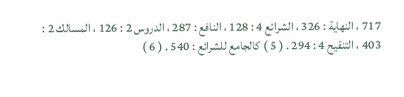717 ، النهاية : 326 ، الشرائع 4 : 128 ، النافع : 287 ، الدروس 2 : 126 ، المسالك 2 : 403 ، التنقيح 4 : 294 . ( 5 ) كالجامع للشرائع : 540 . ( 6 )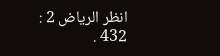انظر الرياض 2 : 432 .